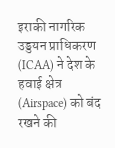इराकी नागरिक उड्डयन प्राधिकरण (ICAA) ने देश के हवाई क्षेत्र (Airspace) को बंद रखने की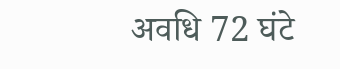अवधि 72 घंटे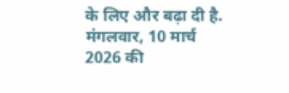के लिए और बढ़ा दी है. मंगलवार, 10 मार्च 2026 की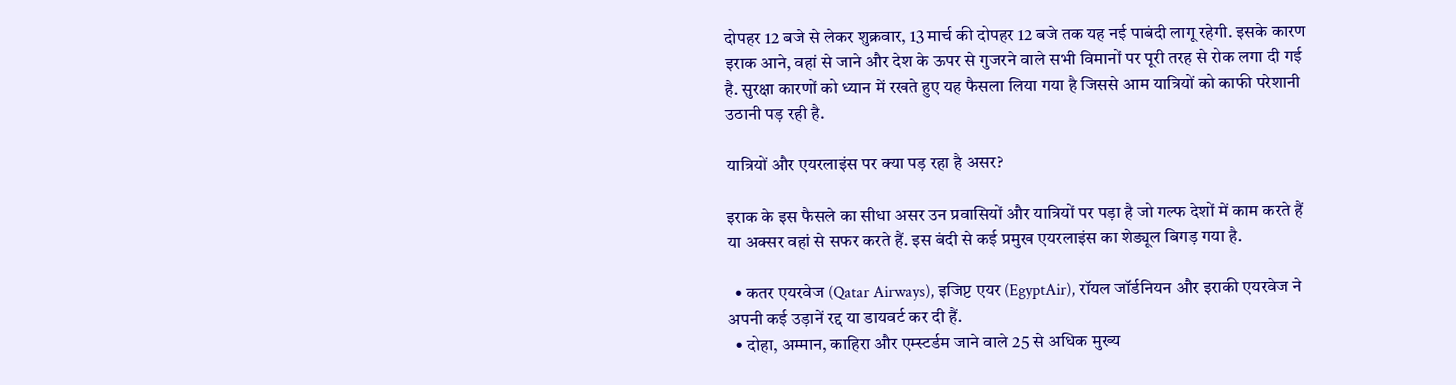दोपहर 12 बजे से लेकर शुक्रवार, 13 मार्च की दोपहर 12 बजे तक यह नई पाबंदी लागू रहेगी. इसके कारण इराक आने, वहां से जाने और देश के ऊपर से गुजरने वाले सभी विमानों पर पूरी तरह से रोक लगा दी गई है. सुरक्षा कारणों को ध्यान में रखते हुए यह फैसला लिया गया है जिससे आम यात्रियों को काफी परेशानी उठानी पड़ रही है.

यात्रियों और एयरलाइंस पर क्या पड़ रहा है असर?

इराक के इस फैसले का सीधा असर उन प्रवासियों और यात्रियों पर पड़ा है जो गल्फ देशों में काम करते हैं या अक्सर वहां से सफर करते हैं. इस बंदी से कई प्रमुख एयरलाइंस का शेड्यूल बिगड़ गया है.

  • कतर एयरवेज (Qatar Airways), इजिप्ट एयर (EgyptAir), रॉयल जॉर्डनियन और इराकी एयरवेज ने अपनी कई उड़ानें रद्द या डायवर्ट कर दी हैं.
  • दोहा, अम्मान, काहिरा और एम्स्टर्डम जाने वाले 25 से अधिक मुख्य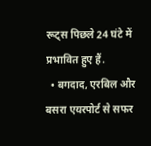रूट्स पिछले 24 घंटे में प्रभावित हुए हैं.
  • बगदाद, एरबिल और बसरा एयरपोर्ट से सफर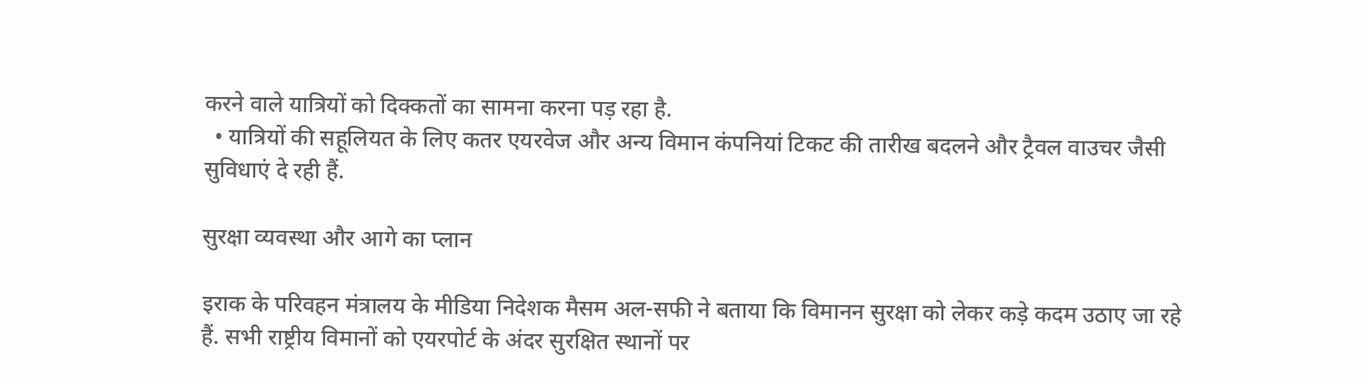करने वाले यात्रियों को दिक्कतों का सामना करना पड़ रहा है.
  • यात्रियों की सहूलियत के लिए कतर एयरवेज और अन्य विमान कंपनियां टिकट की तारीख बदलने और ट्रैवल वाउचर जैसी सुविधाएं दे रही हैं.

सुरक्षा व्यवस्था और आगे का प्लान

इराक के परिवहन मंत्रालय के मीडिया निदेशक मैसम अल-सफी ने बताया कि विमानन सुरक्षा को लेकर कड़े कदम उठाए जा रहे हैं. सभी राष्ट्रीय विमानों को एयरपोर्ट के अंदर सुरक्षित स्थानों पर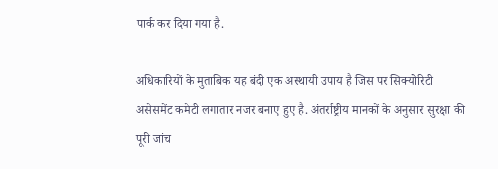पार्क कर दिया गया है.

अधिकारियों के मुताबिक यह बंदी एक अस्थायी उपाय है जिस पर सिक्योरिटी असेसमेंट कमेटी लगातार नजर बनाए हुए है. अंतर्राष्ट्रीय मानकों के अनुसार सुरक्षा की पूरी जांच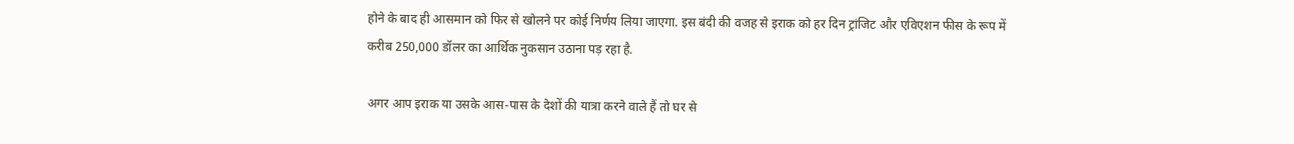होने के बाद ही आसमान को फिर से खोलने पर कोई निर्णय लिया जाएगा. इस बंदी की वजह से इराक को हर दिन ट्रांजिट और एविएशन फीस के रूप में करीब 250,000 डॉलर का आर्थिक नुकसान उठाना पड़ रहा है.

अगर आप इराक या उसके आस-पास के देशों की यात्रा करने वाले हैं तो घर से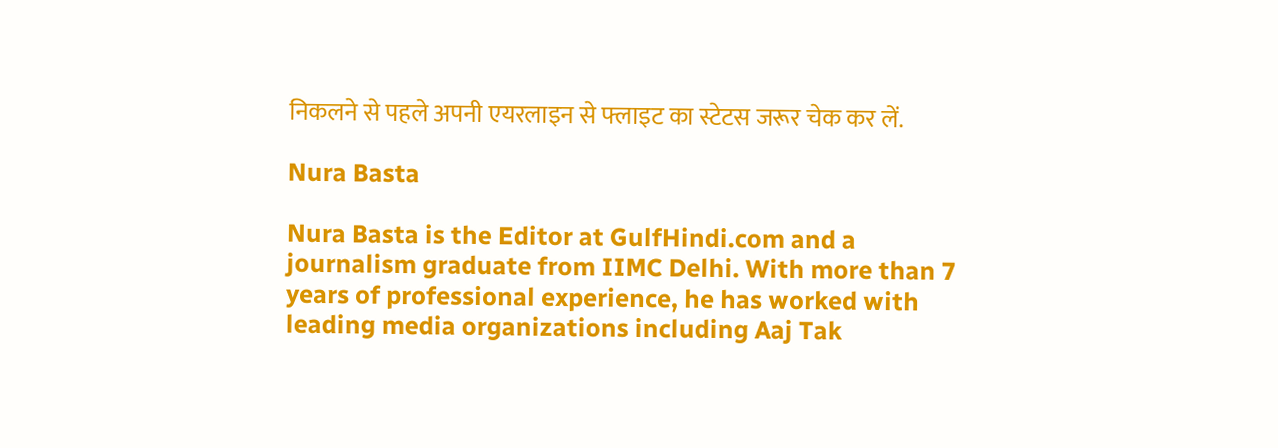निकलने से पहले अपनी एयरलाइन से फ्लाइट का स्टेटस जरूर चेक कर लें.

Nura Basta

Nura Basta is the Editor at GulfHindi.com and a journalism graduate from IIMC Delhi. With more than 7 years of professional experience, he has worked with leading media organizations including Aaj Tak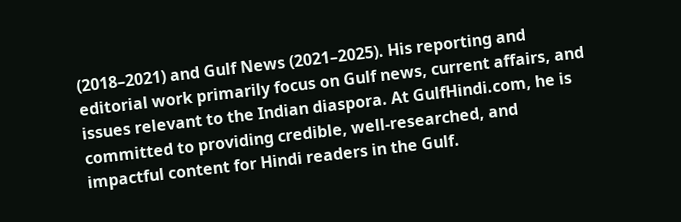(2018–2021) and Gulf News (2021–2025). His reporting and editorial work primarily focus on Gulf news, current affairs, and issues relevant to the Indian diaspora. At GulfHindi.com, he is committed to providing credible, well-researched, and impactful content for Hindi readers in the Gulf.